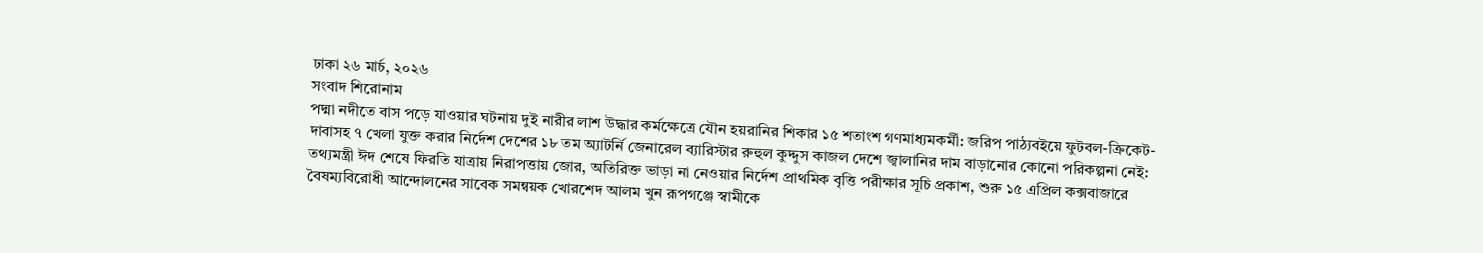ঢাকা ২৬ মার্চ, ২০২৬
সংবাদ শিরোনাম
পদ্মা নদীতে বাস পড়ে যাওয়ার ঘটনায় দুই নারীর লাশ উদ্ধার কর্মক্ষেত্রে যৌন হয়রানির শিকার ১৫ শতাংশ গণমাধ্যমকর্মী: জরিপ পাঠ্যবইয়ে ফুটবল-ক্রিকেট-দাবাসহ ৭ খেলা যুক্ত করার নির্দেশ দেশের ১৮ তম অ্যাটর্নি জেনারেল ব্যারিস্টার রুহুল কুদ্দুস কাজল দেশে জ্বালানির দাম বাড়ানোর কোনো পরিকল্পনা নেই: তথ্যমন্ত্রী ঈদ শেষে ফিরতি যাত্রায় নিরাপত্তায় জোর, অতিরিক্ত ভাড়া না নেওয়ার নির্দেশ প্রাথমিক বৃত্তি পরীক্ষার সূচি প্রকাশ, শুরু ১৫ এপ্রিল কক্সবাজারে বৈষম্যবিরোধী আন্দোলনের সাবেক সমন্বয়ক খোরশেদ আলম খুন রূপগঞ্জে স্বামীকে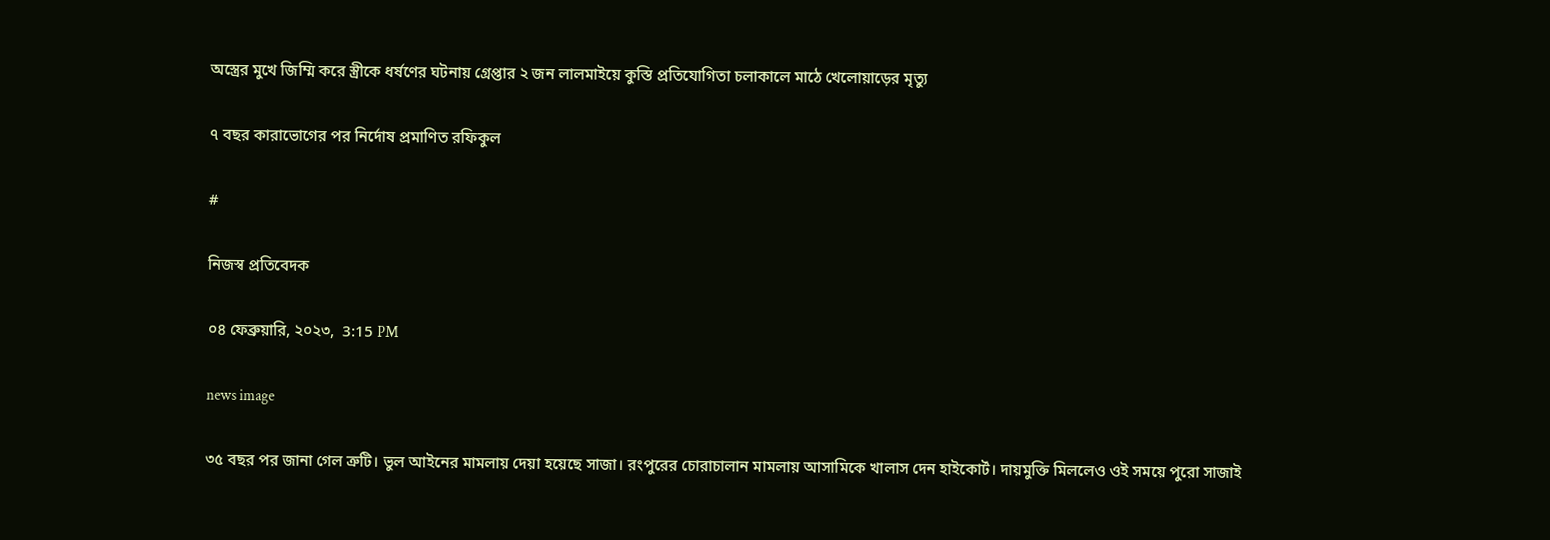অস্ত্রের মুখে জিম্মি করে স্ত্রীকে ধর্ষণের ঘটনায় গ্রেপ্তার ২ জন লালমাইয়ে কুস্তি প্রতিযোগিতা চলাকালে মাঠে খেলোয়াড়ের মৃত্যু

৭ বছর কারাভোগের পর নির্দোষ প্রমাণিত রফিকুল

#

নিজস্ব প্রতিবেদক

০৪ ফেব্রুয়ারি, ২০২৩,  3:15 PM

news image

৩৫ বছর পর জানা গেল ত্রুটি। ভুল আইনের মামলায় দেয়া হয়েছে সাজা। রংপুরের চোরাচালান মামলায় আসামিকে খালাস দেন হাইকোর্ট। দায়মুক্তি মিললেও ওই সময়ে পুরো সাজাই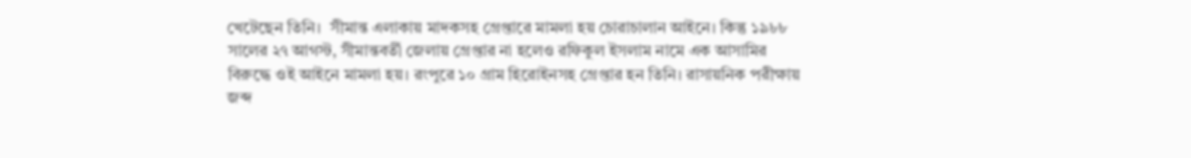খেটেছেন তিনি।  সীমান্ত এলাকায় মাদকসহ গ্রেপ্তারে মামলা হয় চোরাচালান আইনে। কিন্তু ১৯৮৮ সালের ২৭ আগস্ট, সীমান্তবর্তী জেলায় গ্রেপ্তার না হলেও রফিকুল ইসলাম নামে এক আসামির বিরুদ্ধে ওই আইনে মামলা হয়। রংপুরে ১০ গ্রাম হিরোইনসহ গ্রেপ্তার হন তিনি। রাসায়নিক পরীক্ষায় জব্দ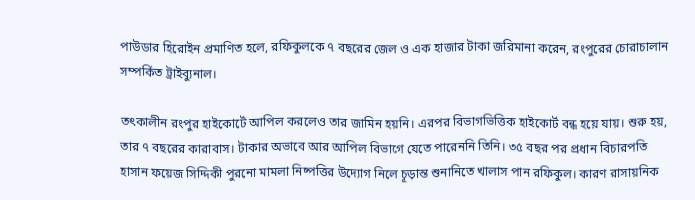পাউডার হিরোইন প্রমাণিত হলে, রফিকুলকে ৭ বছরের জেল ও এক হাজার টাকা জরিমানা করেন, রংপুরের চোরাচালান সম্পর্কিত ট্রাইব্যুনাল।

তৎকালীন রংপুর হাইকোর্টে আপিল করলেও তার জামিন হয়নি। এরপর বিভাগভিত্তিক হাইকোর্ট বন্ধ হয়ে যায়। শুরু হয়, তার ৭ বছরের কারাবাস। টাকার অভাবে আর আপিল বিভাগে যেতে পারেননি তিনি। ৩৫ বছর পর প্রধান বিচারপতি হাসান ফয়েজ সিদ্দিকী পুরনো মামলা নিষ্পত্তির উদ্যোগ নিলে চূড়ান্ত শুনানিতে খালাস পান রফিকুল। কারণ রাসায়নিক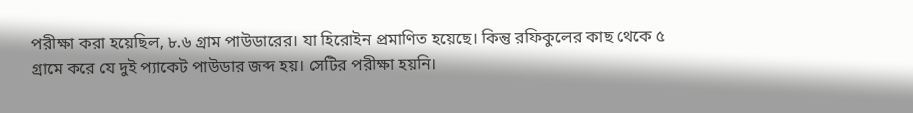পরীক্ষা করা হয়েছিল, ৮.৬ গ্রাম পাউডারের। যা হিরোইন প্রমাণিত হয়েছে। কিন্তু রফিকুলের কাছ থেকে ৫ গ্রামে করে যে দুই প্যাকেট পাউডার জব্দ হয়। সেটির পরীক্ষা হয়নি।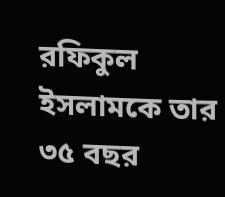রফিকুল ইসলামকে তার ৩৫ বছর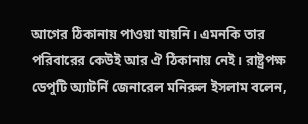আগের ঠিকানায় পাওয়া যায়নি। এমনকি তার পরিবারের কেউই আর ঐ ঠিকানায় নেই। রাষ্ট্রপক্ষ ডেপুটি অ্যাটর্নি জেনারেল মনিরুল ইসলাম বলেন,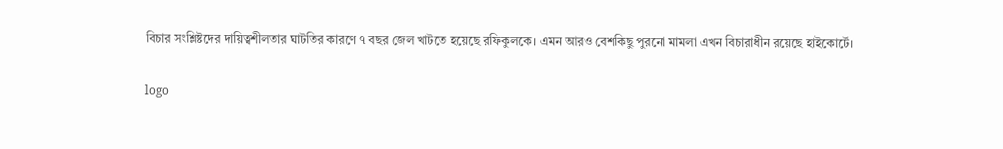বিচার সংশ্লিষ্টদের দায়িত্বশীলতার ঘাটতির কারণে ৭ বছর জেল খাটতে হয়েছে রফিকুলকে। এমন আরও বেশকিছু পুরনো মামলা এখন বিচারাধীন রয়েছে হাইকোর্টে।

logo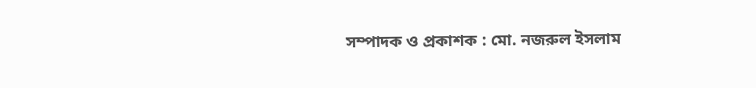সম্পাদক ও প্রকাশক : মো. নজরুল ইসলাম